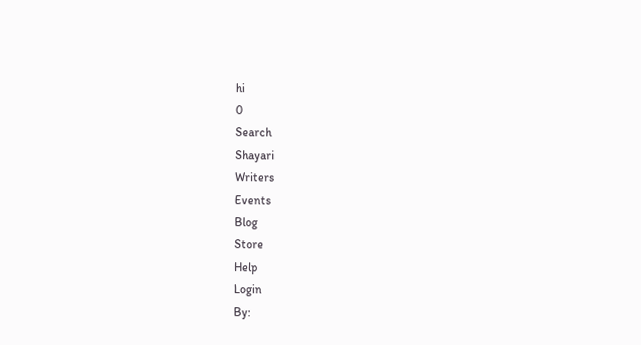hi
0
Search
Shayari
Writers
Events
Blog
Store
Help
Login
By: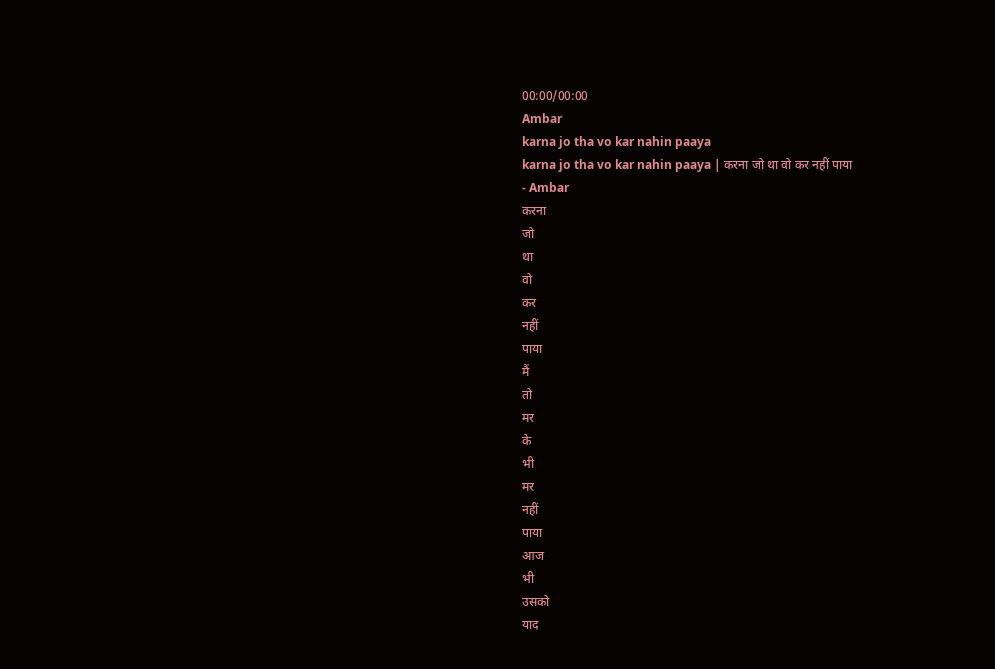00:00/00:00
Ambar
karna jo tha vo kar nahin paaya
karna jo tha vo kar nahin paaya | करना जो था वो कर नहीं पाया
- Ambar
करना
जो
था
वो
कर
नहीं
पाया
मैं
तो
मर
के
भी
मर
नहीं
पाया
आज
भी
उसको
याद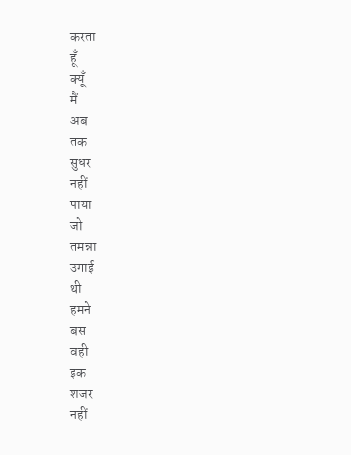करता
हूँ
क्यूँ
मैं
अब
तक
सुधर
नहीं
पाया
जो
तमन्ना
उगाई
थी
हमने
बस
वही
इक
शजर
नहीं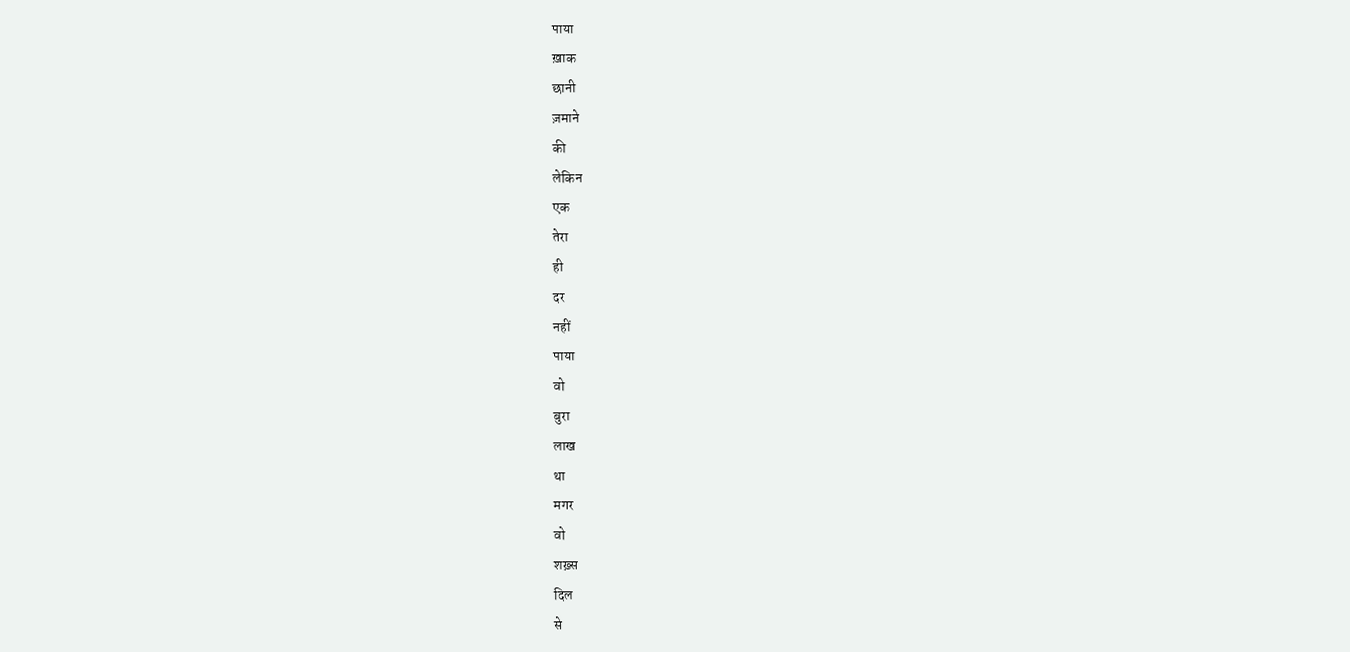पाया
ख़ाक
छानी
ज़माने
की
लेकिन
एक
तेरा
ही
दर
नहीं
पाया
वो
बुरा
लाख
था
मगर
वो
शख़्स
दिल
से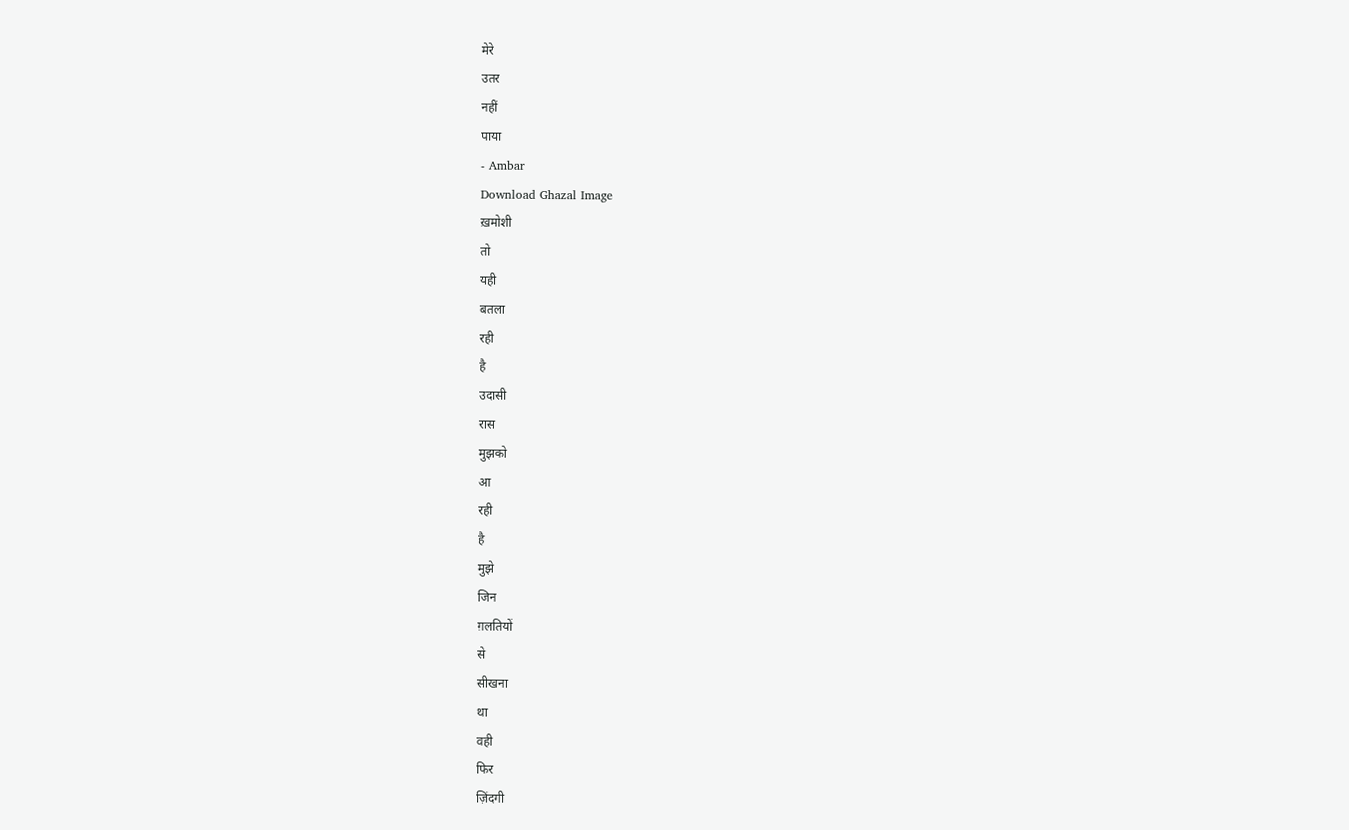मेरे
उतर
नहीं
पाया
- Ambar
Download Ghazal Image
ख़मोशी
तो
यही
बतला
रही
है
उदासी
रास
मुझको
आ
रही
है
मुझे
जिन
ग़लतियों
से
सीखना
था
वही
फिर
ज़िंदगी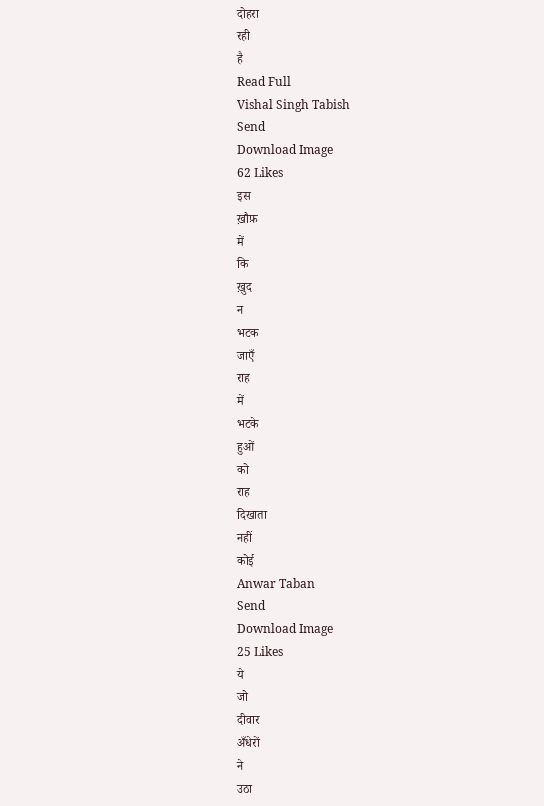दोहरा
रही
है
Read Full
Vishal Singh Tabish
Send
Download Image
62 Likes
इस
ख़ौफ़
में
कि
ख़ुद
न
भटक
जाएँ
राह
में
भटके
हुओं
को
राह
दिखाता
नहीं
कोई
Anwar Taban
Send
Download Image
25 Likes
ये
जो
दीवार
अँधेरों
ने
उठा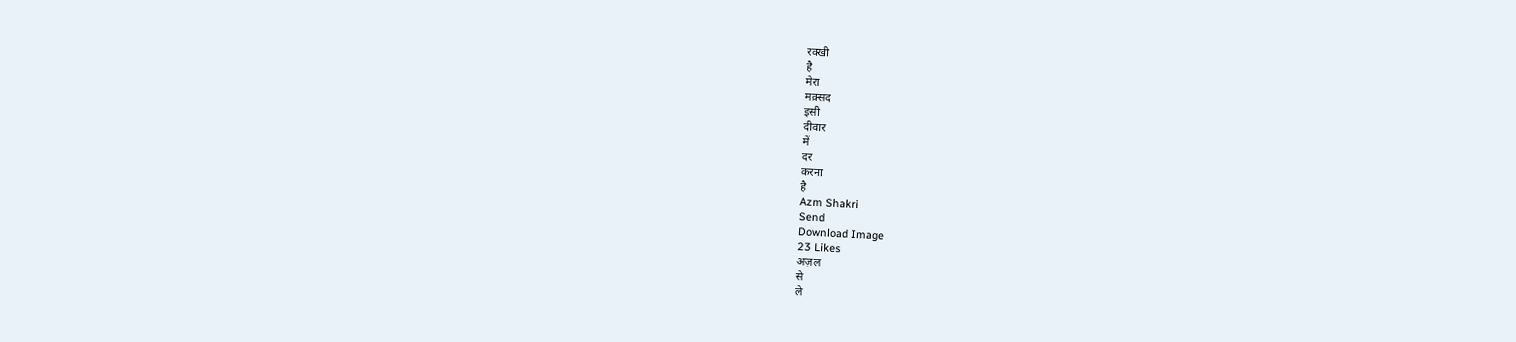रक्खी
है
मेरा
मक़्सद
इसी
दीवार
में
दर
करना
है
Azm Shakri
Send
Download Image
23 Likes
अज़ल
से
ले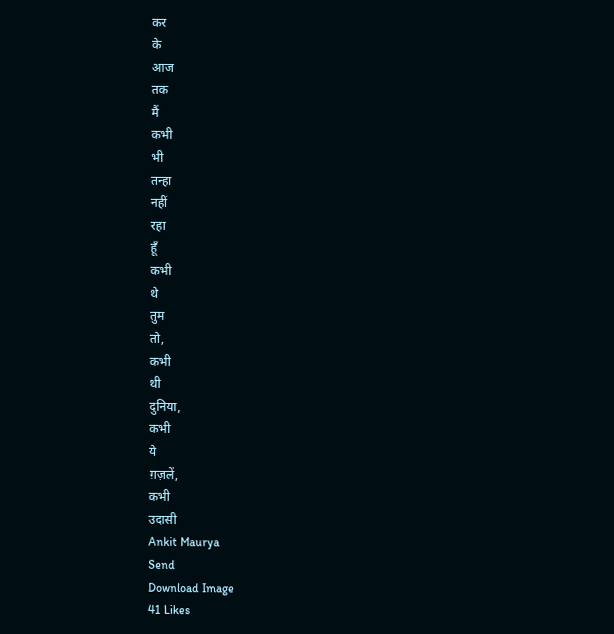कर
के
आज
तक
मैं
कभी
भी
तन्हा
नहीं
रहा
हूँ
कभी
थे
तुम
तो,
कभी
थी
दुनिया,
कभी
ये
ग़ज़लें,
कभी
उदासी
Ankit Maurya
Send
Download Image
41 Likes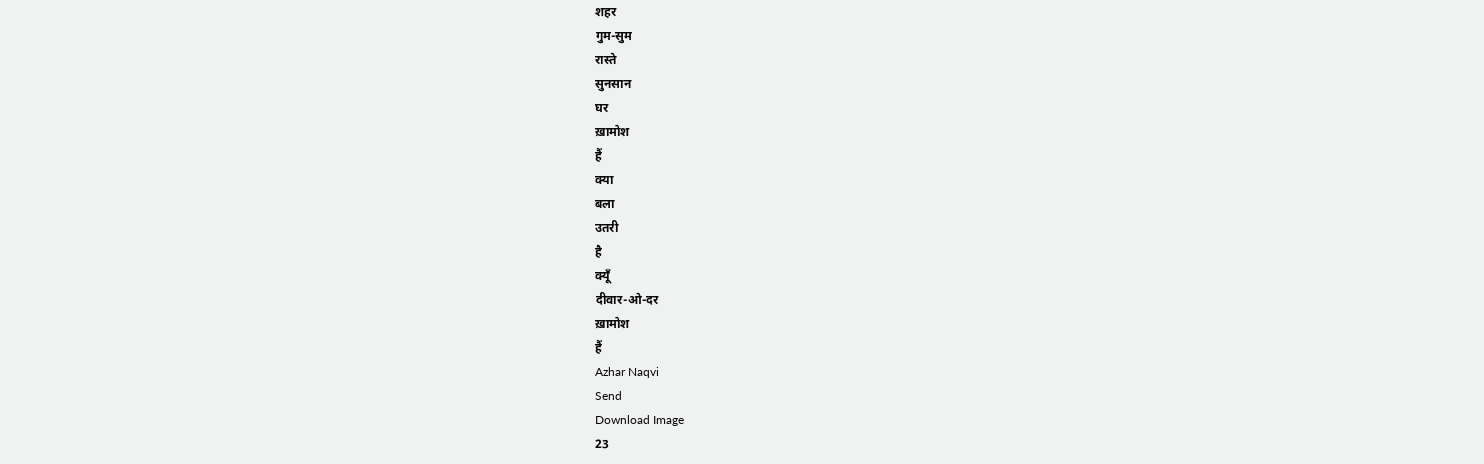शहर
गुम-सुम
रास्ते
सुनसान
घर
ख़ामोश
हैं
क्या
बला
उतरी
है
क्यूँ
दीवार-ओ-दर
ख़ामोश
हैं
Azhar Naqvi
Send
Download Image
23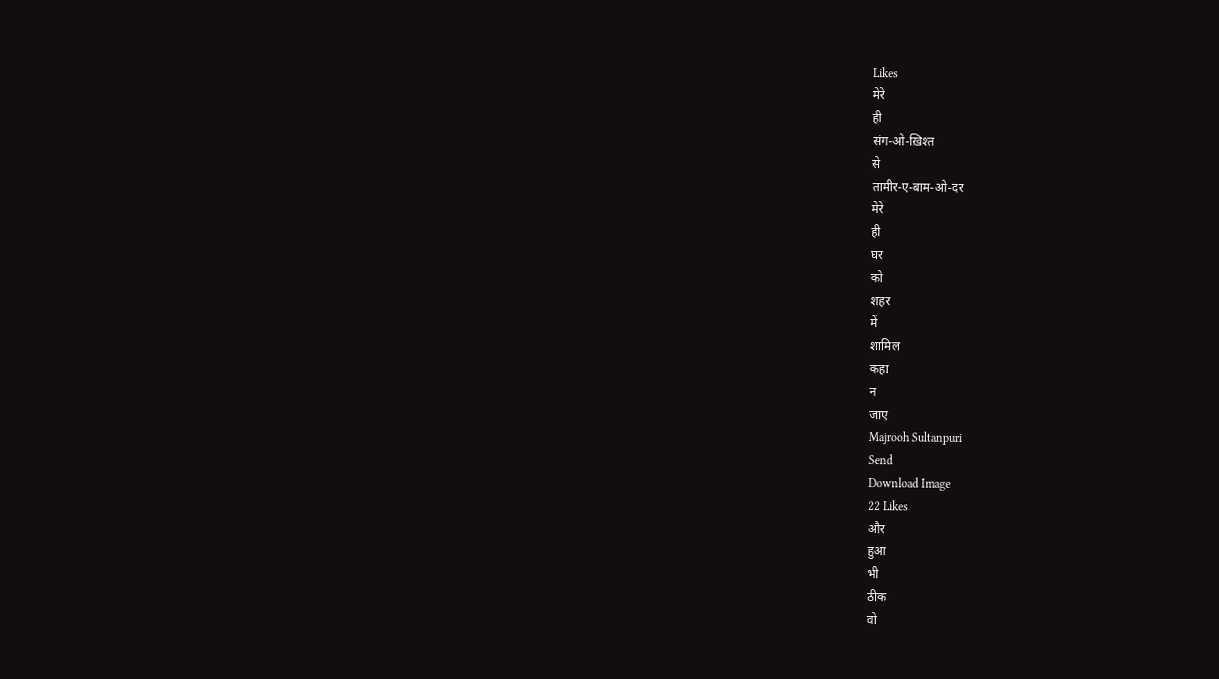Likes
मेरे
ही
संग-ओ-ख़िश्त
से
तामीर-ए-बाम-ओ-दर
मेरे
ही
घर
को
शहर
में
शामिल
कहा
न
जाए
Majrooh Sultanpuri
Send
Download Image
22 Likes
और
हुआ
भी
ठीक
वो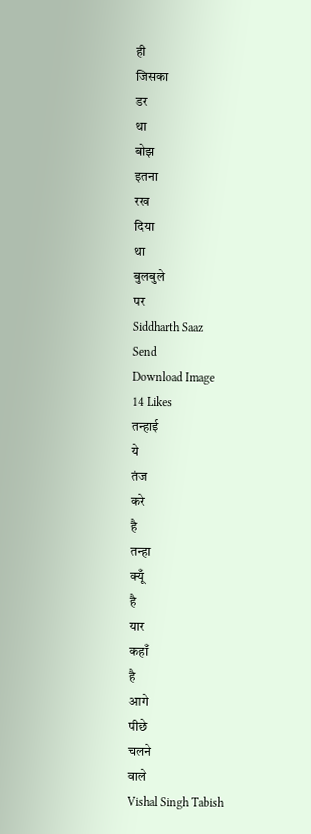ही
जिसका
डर
था
बोझ
इतना
रख
दिया
था
बुलबुले
पर
Siddharth Saaz
Send
Download Image
14 Likes
तन्हाई
ये
तंज
करे
है
तन्हा
क्यूँ
है
यार
कहाँ
है
आगे
पीछे
चलने
वाले
Vishal Singh Tabish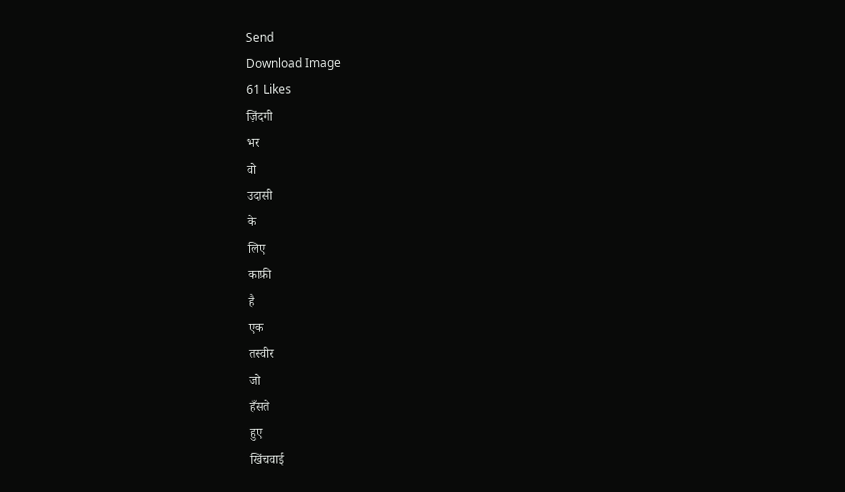Send
Download Image
61 Likes
ज़िंदगी
भर
वो
उदासी
के
लिए
काफ़ी
है
एक
तस्वीर
जो
हँसते
हुए
खिंचवाई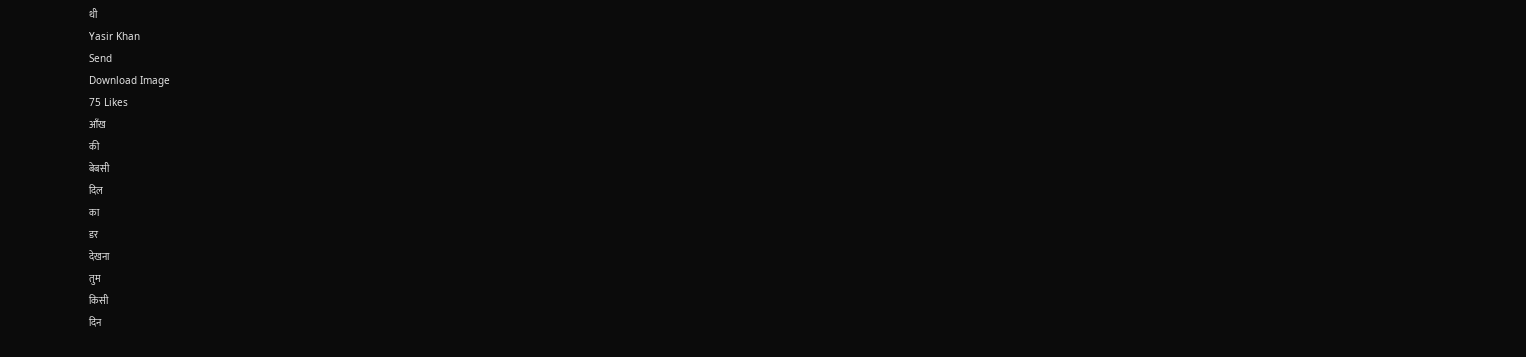थी
Yasir Khan
Send
Download Image
75 Likes
आँख
की
बेबसी
दिल
का
डर
देखना
तुम
किसी
दिन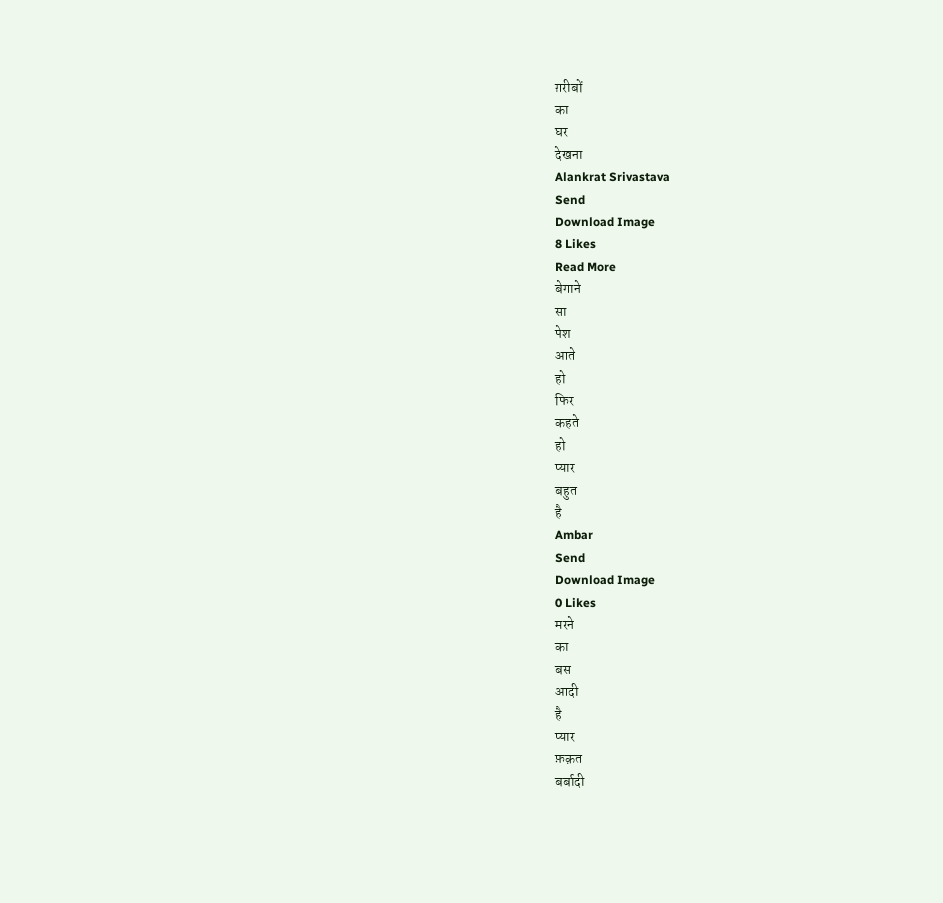ग़रीबों
का
घर
देखना
Alankrat Srivastava
Send
Download Image
8 Likes
Read More
बेगाने
सा
पेश
आते
हो
फिर
कहते
हो
प्यार
बहुत
है
Ambar
Send
Download Image
0 Likes
मरने
का
बस
आदी
है
प्यार
फ़क़त
बर्बादी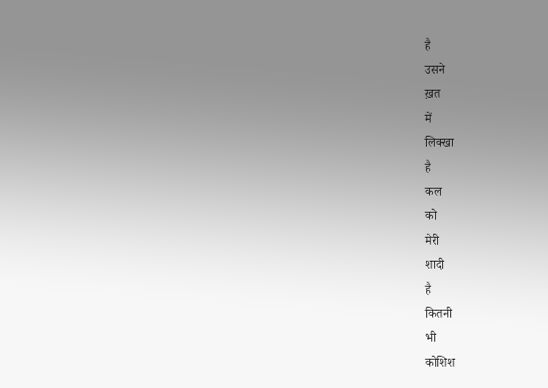है
उसने
ख़त
में
लिक्खा
है
कल
को
मेरी
शादी
है
कितनी
भी
कोशिश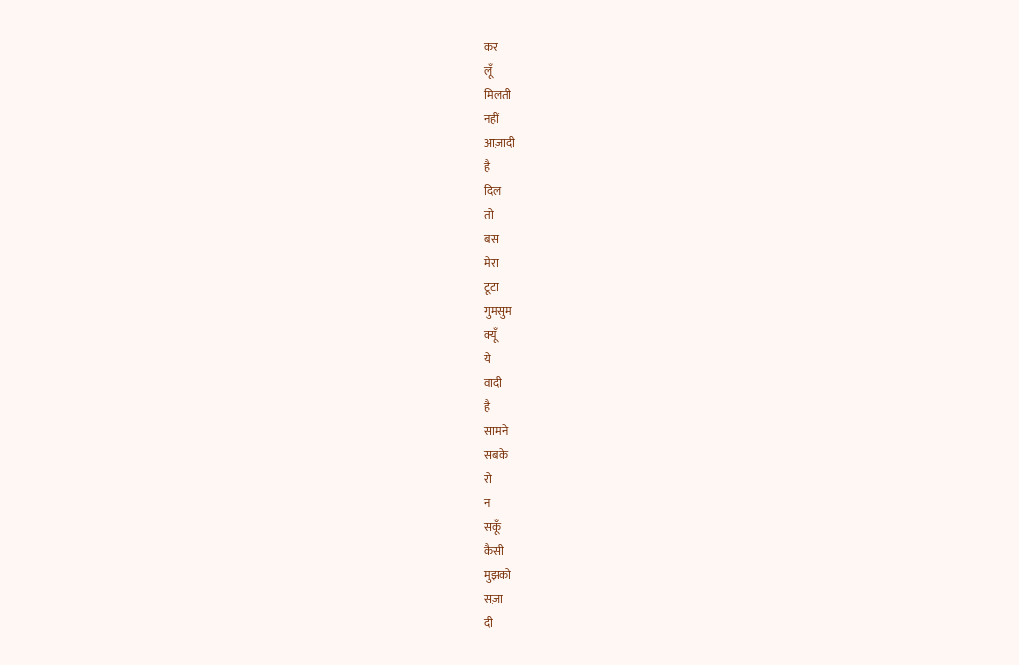कर
लूँ
मिलती
नहीं
आज़ादी
है
दिल
तो
बस
मेरा
टूटा
गुमसुम
क्यूँ
ये
वादी
है
सामने
सबके
रो
न
सकूँ
कैसी
मुझको
सज़ा
दी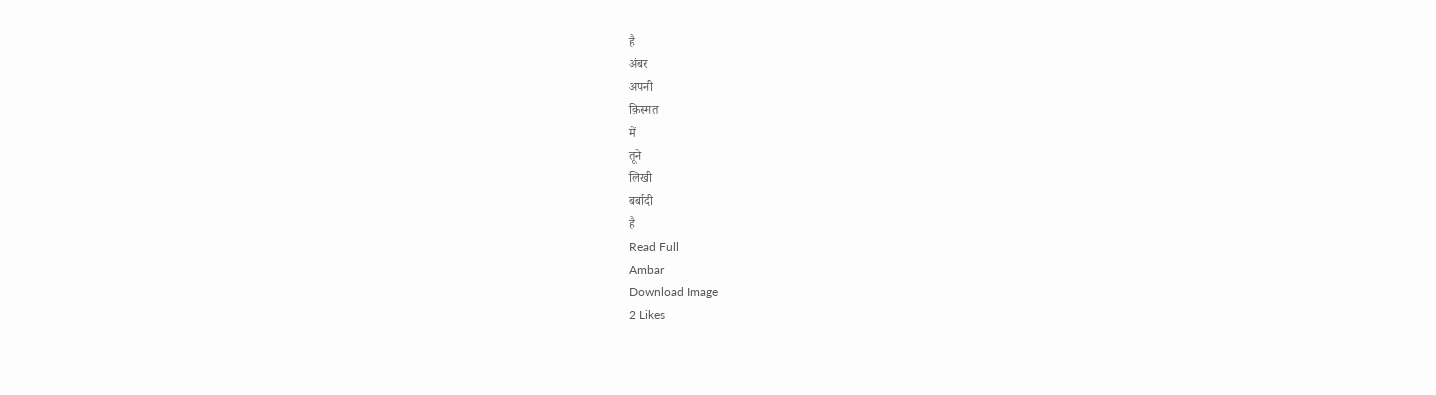है
अंबर
अपनी
क़िस्मत
में
तूने
लिखी
बर्बादी
है
Read Full
Ambar
Download Image
2 Likes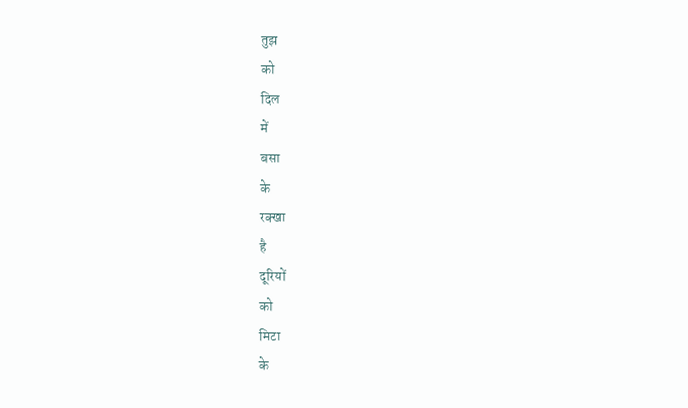तुझ
को
दिल
में
बसा
के
रक्खा
है
दूरियों
को
मिटा
के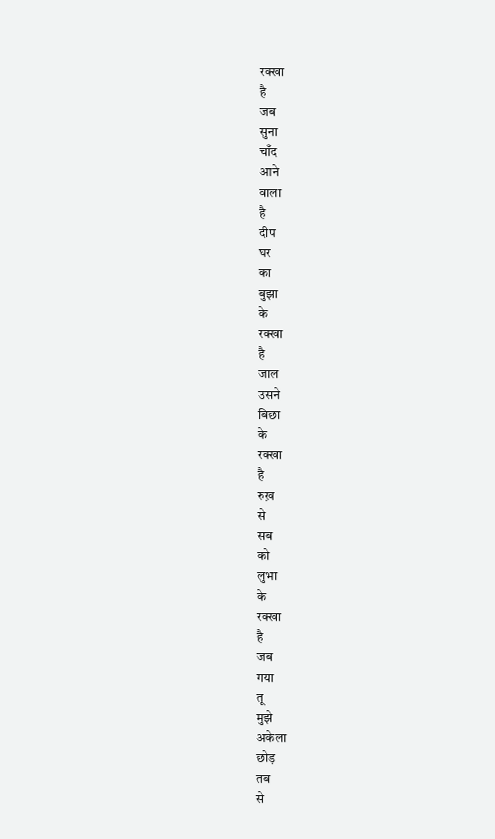रक्खा
है
जब
सुना
चाँद
आने
वाला
है
दीप
घर
का
बुझा
के
रक्खा
है
जाल
उसने
बिछा
के
रक्खा
है
रुख़
से
सब
को
लुभा
के
रक्खा
है
जब
गया
तू
मुझे
अकेला
छोड़
तब
से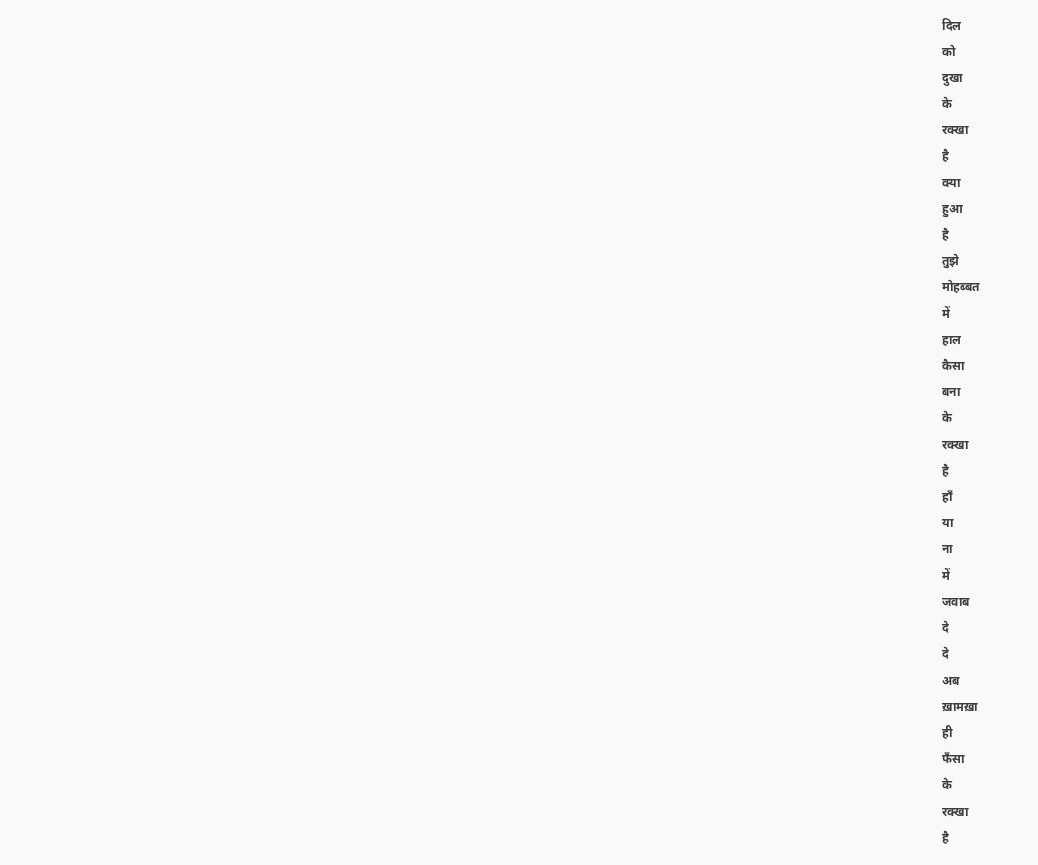दिल
को
दुखा
के
रक्खा
है
क्या
हुआ
है
तुझे
मोहब्बत
में
हाल
कैसा
बना
के
रक्खा
है
हाँ
या
ना
में
जवाब
दे
दे
अब
ख़ामख़ा
ही
फँसा
के
रक्खा
है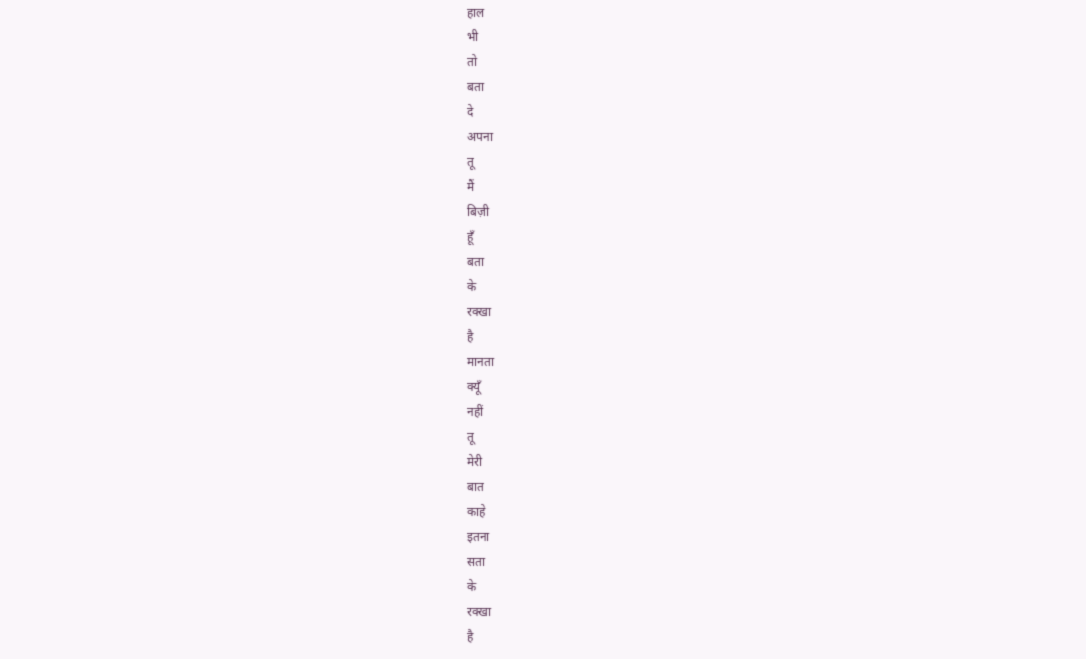हाल
भी
तो
बता
दे
अपना
तू
मैं
बिज़ी
हूँ
बता
के
रक्खा
है
मानता
क्यूँ
नहीं
तू
मेरी
बात
काहे
इतना
सता
के
रक्खा
है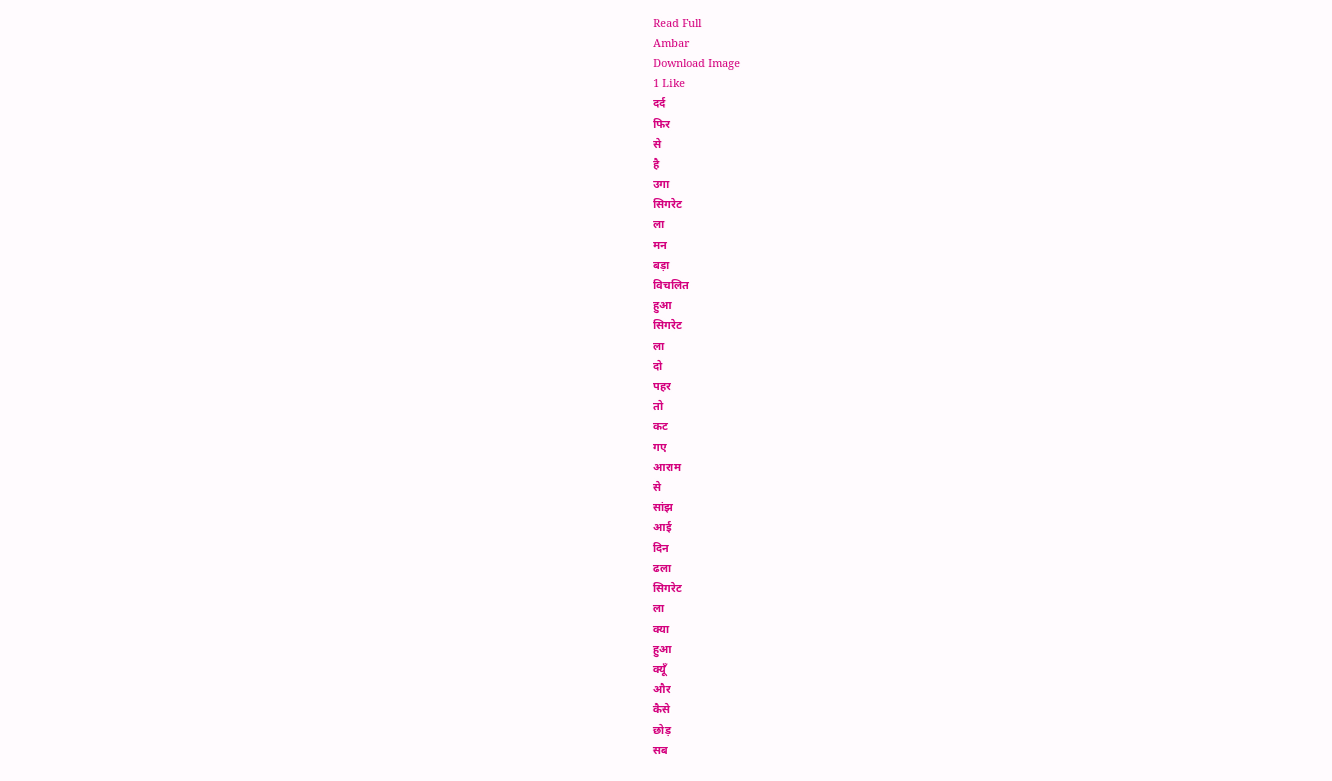Read Full
Ambar
Download Image
1 Like
दर्द
फिर
से
है
उगा
सिगरेट
ला
मन
बड़ा
विचलित
हुआ
सिगरेट
ला
दो
पहर
तो
कट
गए
आराम
से
सांझ
आई
दिन
ढला
सिगरेट
ला
क्या
हुआ
क्यूँ
और
कैसे
छोड़
सब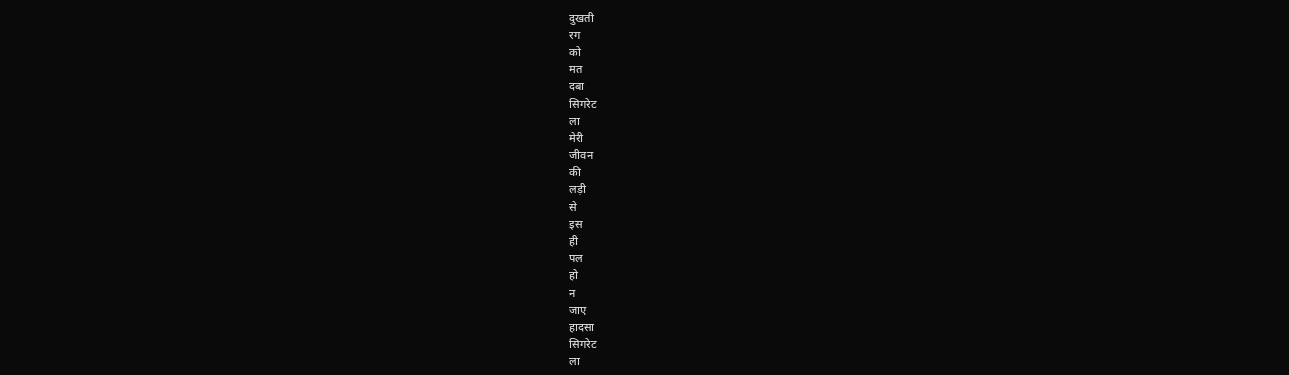दुखती
रग
को
मत
दबा
सिगरेट
ला
मेरी
जीवन
की
लड़ी
से
इस
ही
पल
हो
न
जाए
हादसा
सिगरेट
ला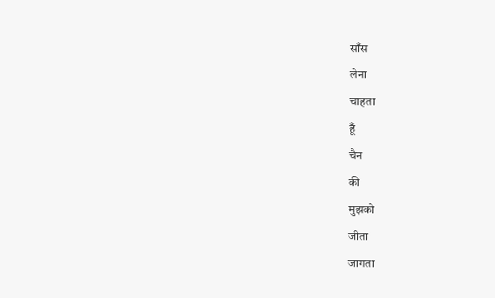साँस
लेना
चाहता
हूँ
चैन
की
मुझको
जीता
जागता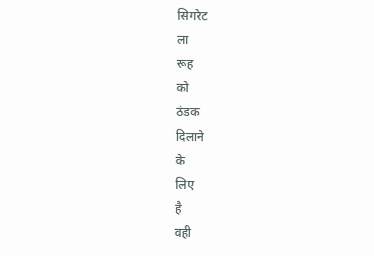सिगरेट
ला
रूह
को
ठंडक
दिलाने
के
लिए
है
वही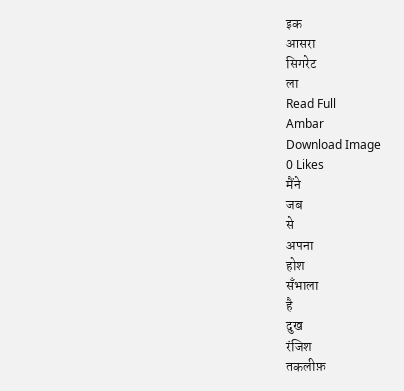इक
आसरा
सिगरेट
ला
Read Full
Ambar
Download Image
0 Likes
मैंने
जब
से
अपना
होश
सँभाला
है
दुख
रंजिश
तकलीफ़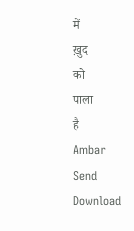में
ख़ुद
को
पाला
है
Ambar
Send
Download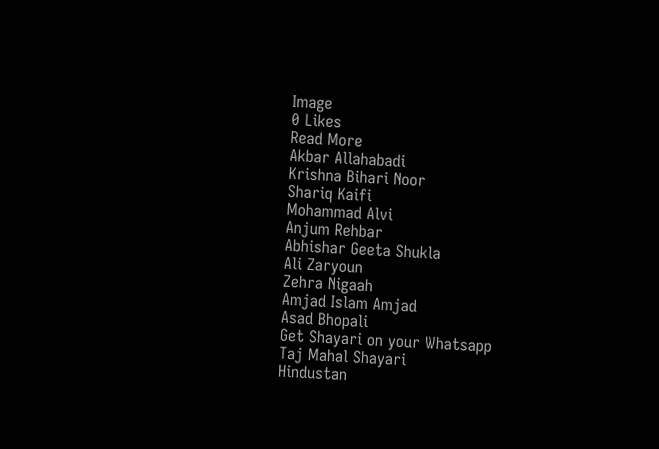Image
0 Likes
Read More
Akbar Allahabadi
Krishna Bihari Noor
Shariq Kaifi
Mohammad Alvi
Anjum Rehbar
Abhishar Geeta Shukla
Ali Zaryoun
Zehra Nigaah
Amjad Islam Amjad
Asad Bhopali
Get Shayari on your Whatsapp
Taj Mahal Shayari
Hindustan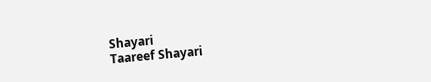Shayari
Taareef Shayari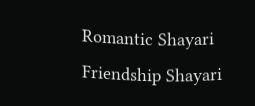Romantic Shayari
Friendship Shayari